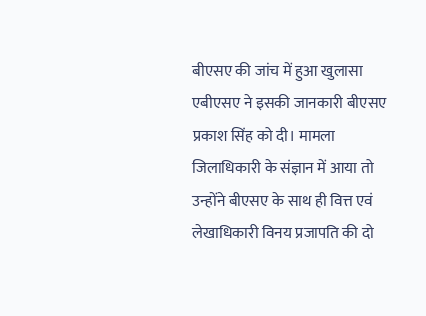बीएसए की जांच में हुआ खुलासा
एबीएसए ने इसकी जानकारी बीएसए प्रकाश सिंह को दी। मामला जिलाधिकारी के संज्ञान में आया तो उन्होंने बीएसए के साथ ही वित्त एवं लेखाधिकारी विनय प्रजापति की दो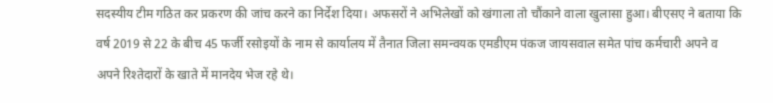सदस्यीय टीम गठित कर प्रकरण की जांच करने का निर्देश दिया। अफसरों ने अभिलेखों को खंगाला तो चौंकाने वाला खुलासा हुआ। बीएसए ने बताया कि वर्ष 2019 से 22 के बीच 45 फर्जी रसोइयों के नाम से कार्यालय में तैनात जिला समन्वयक एमडीएम पंकज जायसवाल समेत पांच कर्मचारी अपने व अपने रिश्तेदारों के खाते में मानदेय भेज रहे थे।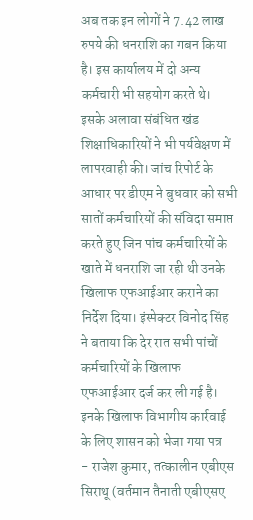अब तक इन लोगों ने 7.42 लाख रुपये की धनराशि का गबन किया है। इस कार्यालय में दो अन्य कर्मचारी भी सहयोग करते थे। इसके अलावा संबंधित खंड शिक्षाधिकारियों ने भी पर्यवेक्षण में लापरवाही की। जांच रिपोर्ट के आधार पर डीएम ने बुधवार को सभी सातों कर्मचारियों की संविदा समाप्त करते हुए जिन पांच कर्मचारियों के खाते में धनराशि जा रही थी उनके खिलाफ एफआईआर कराने का निर्देश दिया। इंस्पेक्टर विनोद सिंह ने बताया कि देर रात सभी पांचों कर्मचारियों के खिलाफ एफआईआर दर्ज कर ली गई है।
इनके खिलाफ विभागीय कार्रवाई के लिए शासन को भेजा गया पत्र
- राजेश कुमार, तत्कालीन एबीएस सिराथू (वर्तमान तैनाती एबीएसए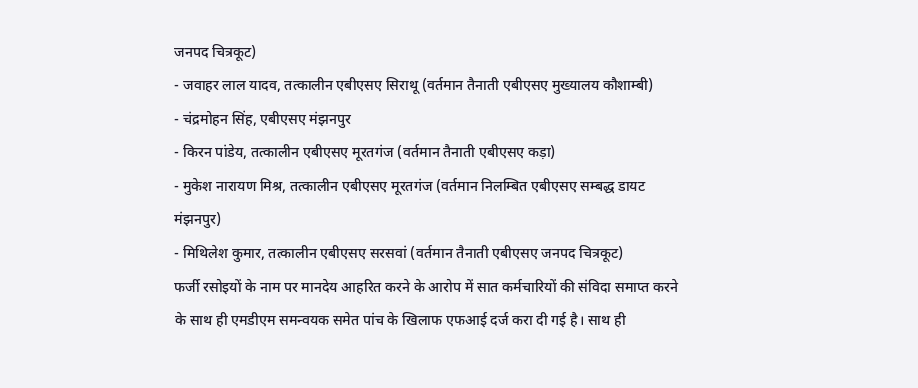जनपद चित्रकूट)
- जवाहर लाल यादव, तत्कालीन एबीएसए सिराथू (वर्तमान तैनाती एबीएसए मुख्यालय कौशाम्बी)
- चंद्रमोहन सिंह, एबीएसए मंझनपुर
- किरन पांडेय, तत्कालीन एबीएसए मूरतगंज (वर्तमान तैनाती एबीएसए कड़ा)
- मुकेश नारायण मिश्र, तत्कालीन एबीएसए मूरतगंज (वर्तमान निलम्बित एबीएसए सम्बद्ध डायट मंझनपुर)
- मिथिलेश कुमार, तत्कालीन एबीएसए सरसवां (वर्तमान तैनाती एबीएसए जनपद चित्रकूट)
फर्जी रसोइयों के नाम पर मानदेय आहरित करने के आरोप में सात कर्मचारियों की संविदा समाप्त करने के साथ ही एमडीएम समन्वयक समेत पांच के खिलाफ एफआई दर्ज करा दी गई है। साथ ही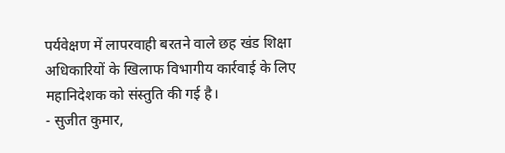पर्यवेक्षण में लापरवाही बरतने वाले छह खंड शिक्षा अधिकारियों के खिलाफ विभागीय कार्रवाई के लिए महानिदेशक को संस्तुति की गई है।
- सुजीत कुमार,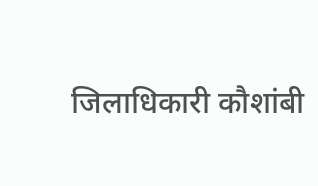जिलाधिकारी कौशांबी